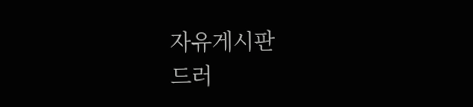자유게시판
드러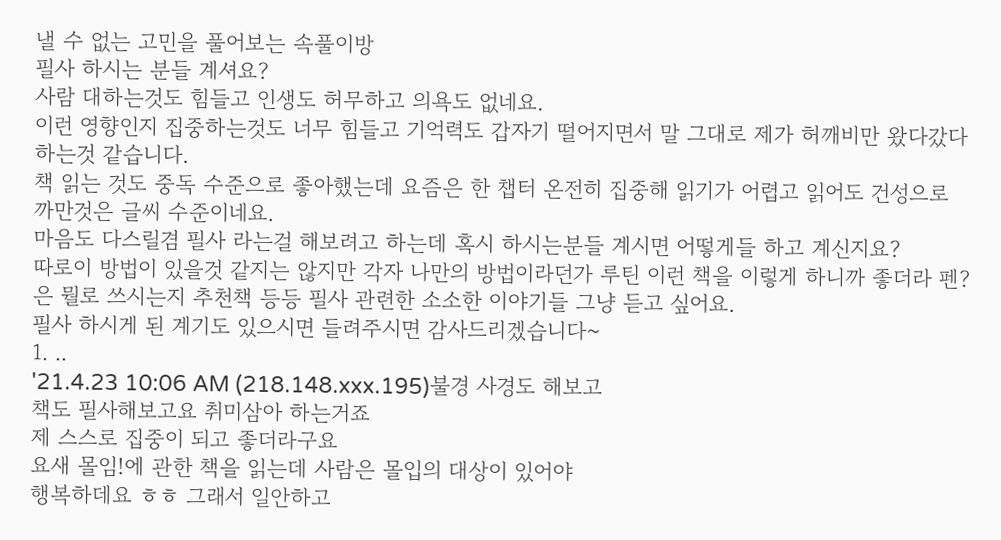낼 수 없는 고민을 풀어보는 속풀이방
필사 하시는 분들 계셔요?
사람 대하는것도 힘들고 인생도 허무하고 의욕도 없네요.
이런 영향인지 집중하는것도 너무 힘들고 기억력도 갑자기 떨어지면서 말 그대로 제가 허깨비만 왔다갔다 하는것 같습니다.
책 읽는 것도 중독 수준으로 좋아했는데 요즘은 한 챕터 온전히 집중해 읽기가 어렵고 읽어도 건성으로 까만것은 글씨 수준이네요.
마음도 다스릴겸 필사 라는걸 해보려고 하는데 혹시 하시는분들 계시면 어떻게들 하고 계신지요?
따로이 방법이 있을것 같지는 않지만 각자 나만의 방법이라던가 루틴 이런 책을 이렇게 하니까 좋더라 펜?은 뭘로 쓰시는지 추천책 등등 필사 관련한 소소한 이야기들 그냥 듣고 싶어요.
필사 하시게 된 계기도 있으시면 들려주시면 감사드리겠습니다~
1. ..
'21.4.23 10:06 AM (218.148.xxx.195)불경 사경도 해보고
책도 필사해보고요 취미삼아 하는거죠
제 스스로 집중이 되고 좋더라구요
요새 몰임!에 관한 책을 읽는데 사람은 몰입의 대상이 있어야
행복하데요 ㅎㅎ 그래서 일안하고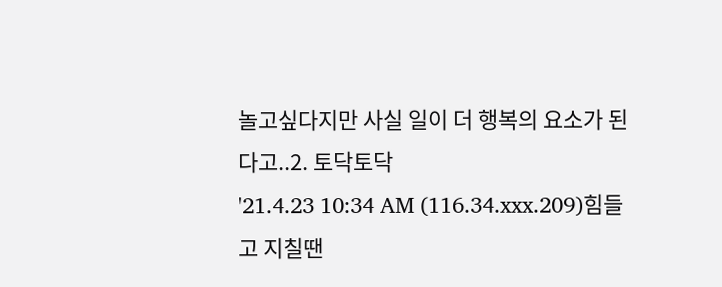놀고싶다지만 사실 일이 더 행복의 요소가 된다고..2. 토닥토닥
'21.4.23 10:34 AM (116.34.xxx.209)힘들고 지칠땐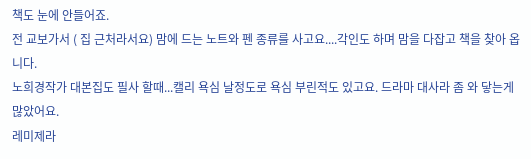책도 눈에 안들어죠.
전 교보가서 ( 집 근처라서요) 맘에 드는 노트와 펜 종류를 사고요....각인도 하며 맘을 다잡고 책을 찾아 옵니다.
노희경작가 대본집도 필사 할때...캘리 욕심 날정도로 욕심 부린적도 있고요. 드라마 대사라 좀 와 닿는게 많았어요.
레미제라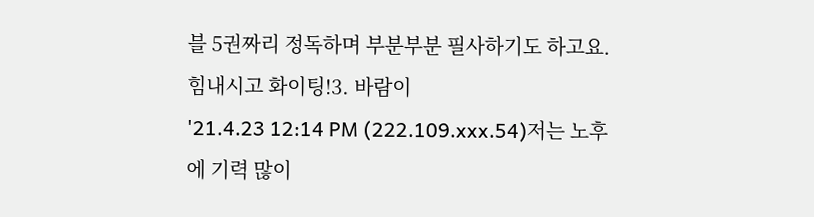블 5권짜리 정독하며 부분부분 필사하기도 하고요.
힘내시고 화이팅!3. 바람이
'21.4.23 12:14 PM (222.109.xxx.54)저는 노후에 기력 많이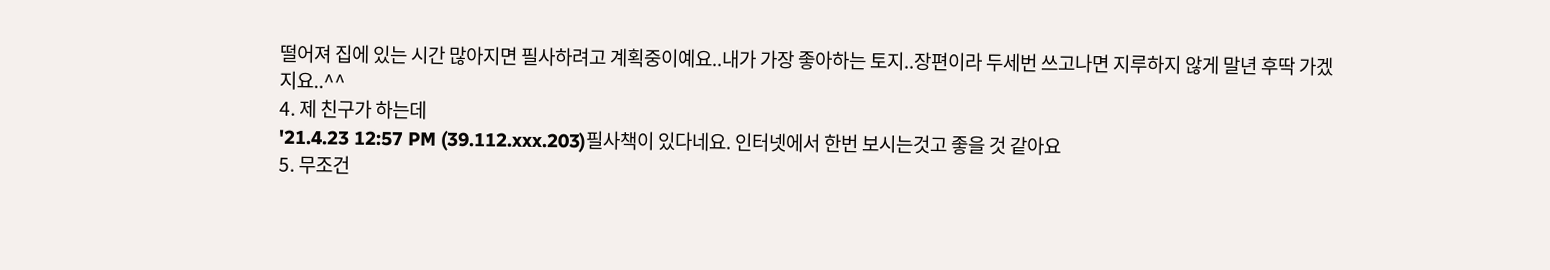떨어져 집에 있는 시간 많아지면 필사하려고 계획중이예요..내가 가장 좋아하는 토지..장편이라 두세번 쓰고나면 지루하지 않게 말년 후딱 가겠지요..^^
4. 제 친구가 하는데
'21.4.23 12:57 PM (39.112.xxx.203)필사책이 있다네요. 인터넷에서 한번 보시는것고 좋을 것 같아요
5. 무조건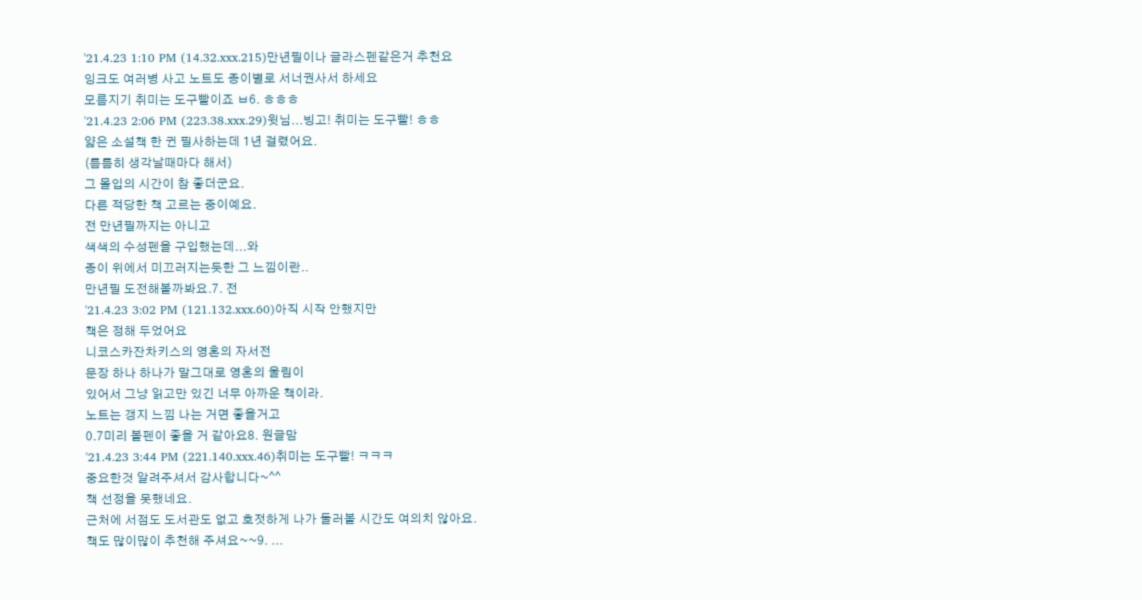'21.4.23 1:10 PM (14.32.xxx.215)만년필이나 글라스펜같은거 추천요
잉크도 여러병 사고 노트도 종이별로 서너권사서 하세요
모름지기 취미는 도구빨이죠 ㅂ6. ㅎㅎㅎ
'21.4.23 2:06 PM (223.38.xxx.29)윗님...빙고! 취미는 도구빨! ㅎㅎ
얇은 소설책 한 귄 필사하는데 1년 걸렸어요.
(틈틈히 생각날때마다 해서)
그 몰입의 시간이 참 좋더군요.
다른 적당한 책 고르는 중이예요.
전 만년필까지는 아니고
색색의 수성펜을 구입했는데...와
종이 위에서 미끄러지는듯한 그 느낌이란..
만년필 도전해볼까봐요.7. 전
'21.4.23 3:02 PM (121.132.xxx.60)아직 시작 안했지만
책은 정해 두었어요
니코스카잔차키스의 영혼의 자서전
문장 하나 하나가 말그대로 영혼의 울림이
있어서 그냥 읽고만 있긴 너무 아까운 책이라.
노트는 갱지 느낌 나는 거면 좋을거고
0.7미리 볼펜이 좋을 거 같아요8. 원글맘
'21.4.23 3:44 PM (221.140.xxx.46)취미는 도구빨! ㅋㅋㅋ
중요한것 알려주셔서 감사합니다~^^
책 선정을 못했네요.
근처에 서점도 도서관도 없고 호젓하게 나가 둘러볼 시간도 여의치 않아요.
책도 많이많이 추천해 주셔요~~9. ...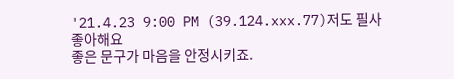'21.4.23 9:00 PM (39.124.xxx.77)저도 필사 좋아해요
좋은 문구가 마음을 안정시키죠.